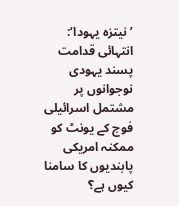’نیتزہ یہودا‘: انتہائی قدامت پسند یہودی نوجوانوں پر مشتمل اسرائیلی فوج کے یونٹ کو ممکنہ امریکی پابندیوں کا سامنا کیوں ہے؟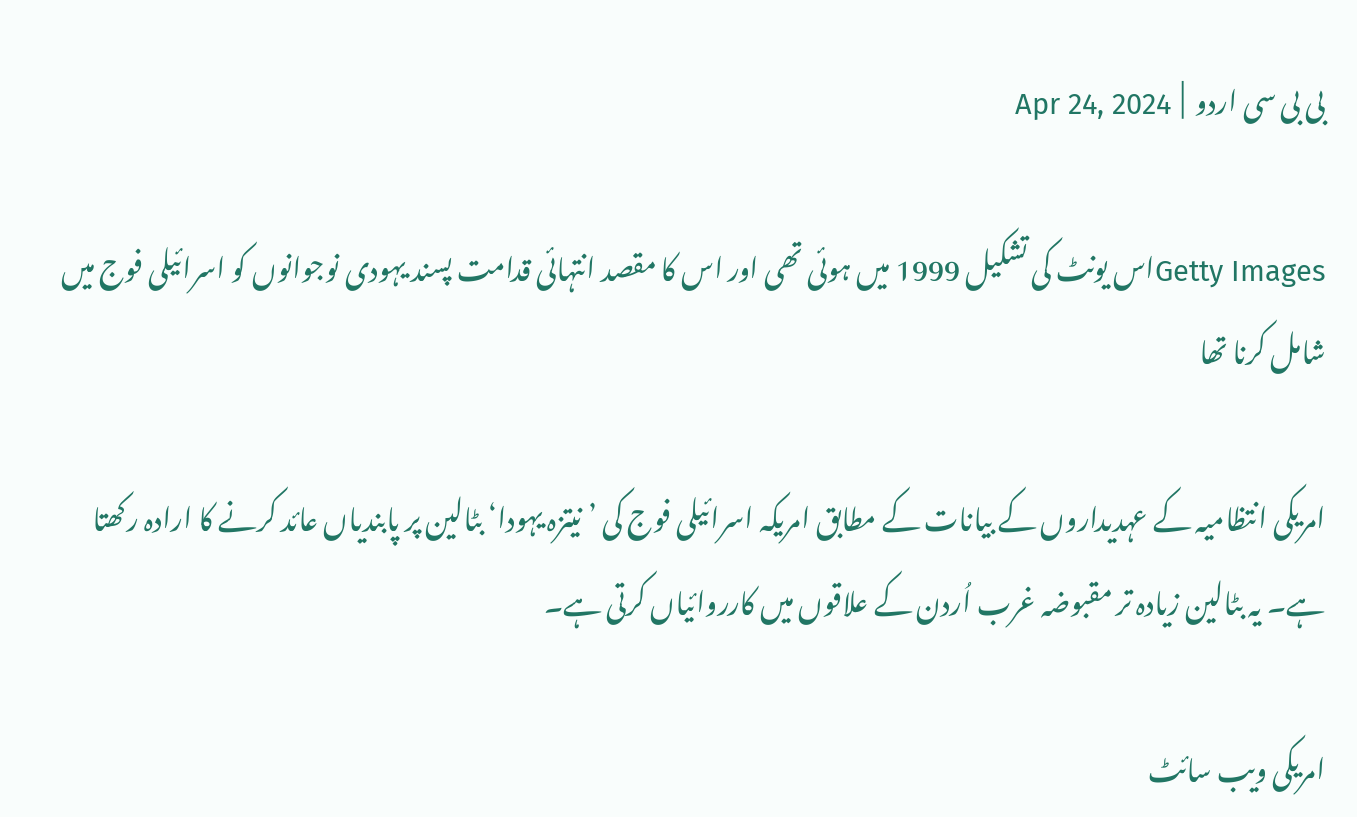بی بی سی اردو  |  Apr 24, 2024

Getty Imagesاس یونٹ کی تشکیل 1999 میں ہوئی تھی اور اس کا مقصد انتہائی قدامت پسند یہودی نوجوانوں کو اسرائیلی فوج میں شامل کرنا تھا

امریکی انتظامیہ کے عہدیداروں کے بیانات کے مطابق امریکہ اسرائیلی فوج کی ’نیتزہ یہودا‘ بٹالین پر پابندیاں عائد کرنے کا ارادہ رکھتا ہے۔ یہ بٹالین زیادہ تر مقبوضہ غرب اُردن کے علاقوں میں کارروائیاں کرتی ہے۔

امریکی ویب سائٹ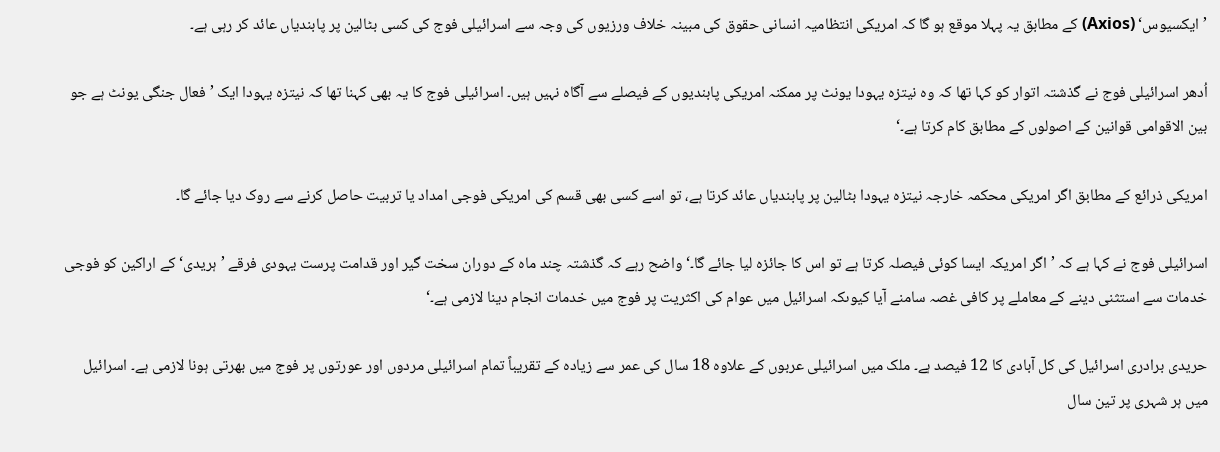’ایکسیوس‘ (Axios) کے مطابق یہ پہلا موقع ہو گا کہ امریکی انتظامیہ انسانی حقوق کی مبینہ خلاف ورزیوں کی وجہ سے اسرائیلی فوج کی کسی بٹالین پر پابندیاں عائد کر رہی ہے۔

اُدھر اسرائیلی فوج نے گذشتہ اتوار کو کہا تھا کہ وہ نیتزہ یہودا یونٹ پر ممکنہ امریکی پابندیوں کے فیصلے سے آگاہ نہیں ہیں۔ اسرائیلی فوج کا یہ بھی کہنا تھا کہ نیتزہ یہودا ایک ’فعال جنگی یونٹ ہے جو بین الاقوامی قوانین کے اصولوں کے مطابق کام کرتا ہے۔‘

امریکی ذرائع کے مطابق اگر امریکی محکمہ خارجہ نیتزہ یہودا بٹالین پر پابندیاں عائد کرتا ہے، تو اسے کسی بھی قسم کی امریکی فوجی امداد یا تربیت حاصل کرنے سے روک دیا جائے گا۔

اسرائیلی فوج نے کہا ہے کہ ’اگر امریکہ ایسا کوئی فیصلہ کرتا ہے تو اس کا جائزہ لیا جائے گا۔‘ واضح رہے کہ گذشتہ چند ماہ کے دوران سخت گیر اور قدامت پرست یہودی فرقے ’ہریدی‘ کے اراکین کو فوجی خدمات سے استثنی دینے کے معاملے پر کافی غصہ سامنے آیا کیوںکہ اسرائیل میں عوام کی اکثریت پر فوج میں خدمات انجام دینا لازمی ہے۔‘

حریدی برادری اسرائیل کی کل آبادی کا 12 فیصد ہے۔ ملک میں اسرائیلی عربوں کے علاوہ 18 سال کی عمر سے زیادہ کے تقریباً تمام اسرائیلی مردوں اور عورتوں پر فوج میں بھرتی ہونا لازمی ہے۔ اسرائیل میں ہر شہری پر تین سال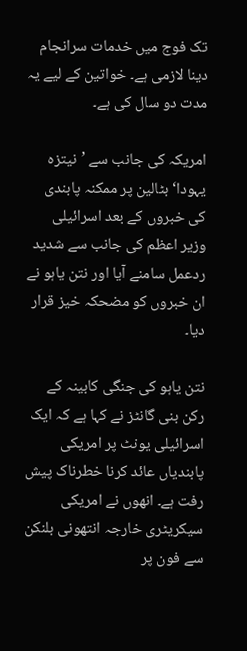تک فوج میں خدمات سرانجام دینا لازمی ہے۔ خواتین کے لیے یہ مدت دو سال کی ہے۔

امریکہ کی جانب سے ’نیتزہ یہودا‘ بٹالین پر ممکنہ پابندی کی خبروں کے بعد اسرائیلی وزیر اعظم کی جانب سے شدید ردعمل سامنے آیا اور نتن یاہو نے ان خبروں کو مضحکہ خیز قرار دیا۔

نتن یاہو کی جنگی کابینہ کے رکن بنی گانٹز نے کہا ہے کہ ایک اسرائیلی یونٹ پر امریکی پابندیاں عائد کرنا خطرناک پیش رفت ہے۔ انھوں نے امریکی سیکریٹری خارجہ انتھونی بلنکن سے فون پر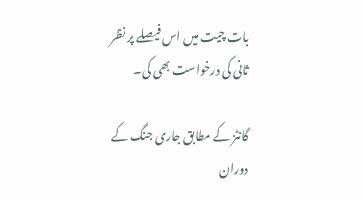بات چیت میں اس فیصلے پر نظر ثانی کی درخواست بھی کی۔

گانٹز کے مطابق جاری جنگ کے دوران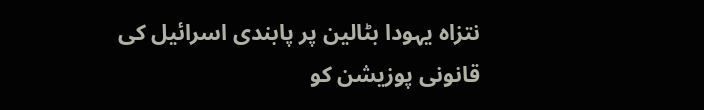نتزاہ یہودا بٹالین پر پابندی اسرائیل کی قانونی پوزیشن کو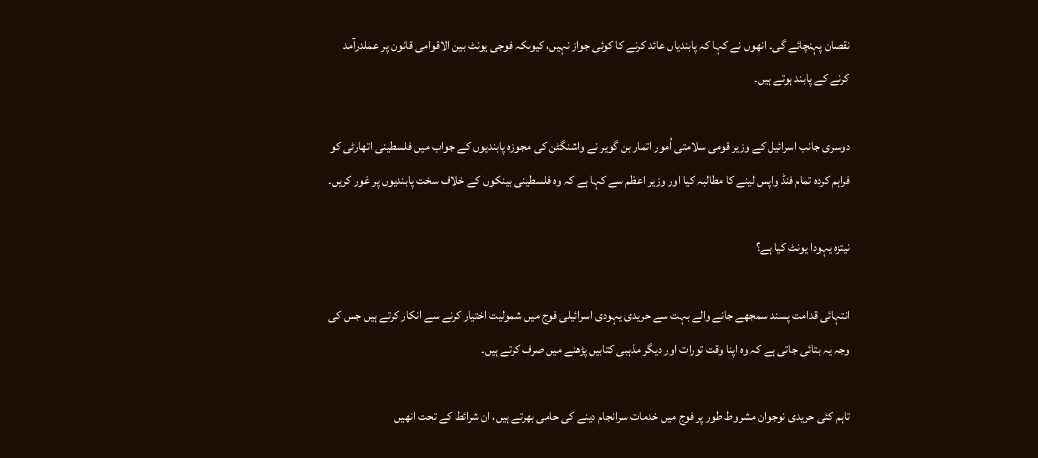نقصان پہنچائے گی۔ انھوں نے کہا کہ پابندیاں عائد کرنے کا کوئی جواز نہیں، کیوںکہ فوجی یونٹ بین الاقوامی قانون پر عملدرآمد کرنے کے پابند ہوتے ہیں۔

دوسری جانب اسرائیل کے وزیر قومی سلامتی اُمور اتمار بن گویر نے واشنگٹن کی مجوزہ پابندیوں کے جواب میں فلسطینی اتھارٹی کو فراہم کردہ تمام فنڈ واپس لینے کا مطالبہ کیا اور وزیر اعظم سے کہا ہے کہ وہ فلسطینی بینکوں کے خلاف سخت پابندیوں پر غور کریں۔

نیتزہ یہودا یونٹ کیا ہے؟

انتہائی قدامت پسند سمجھے جانے والے بہت سے حریدی یہودی اسرائیلی فوج میں شمولیت اختیار کرنے سے انکار کرتے ہیں جس کی وجہ یہ بتائی جاتی ہے کہ وہ اپنا وقت تورات اور دیگر مذہبی کتابیں پڑھنے میں صرف کرتے ہیں۔

تاہم کئی حریدی نوجوان مشروط طور پر فوج میں خدمات سرانجام دینے کی حامی بھرتے ہیں، ان شرائط کے تحت انھیں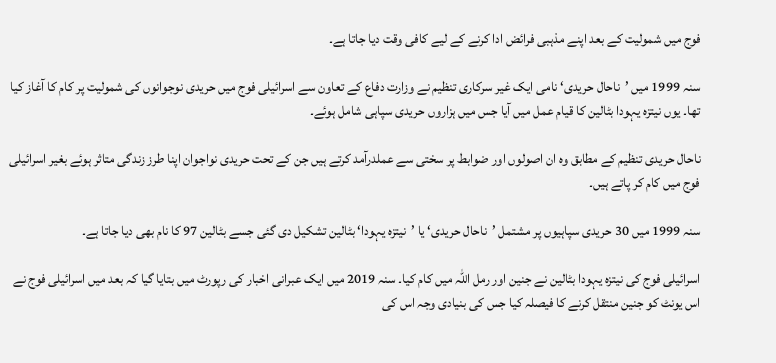فوج میں شمولیت کے بعد اپنے مذہبی فرائض ادا کرنے کے لیے کافی وقت دیا جاتا ہے۔

سنہ 1999 میں ’ناحال حریدی‘ نامی ایک غیر سرکاری تنظیم نے وزارت دفاع کے تعاون سے اسرائیلی فوج میں حریدی نوجوانوں کی شمولیت پر کام کا آغاز کیا تھا۔ یوں نیتزہ یہودا بٹالین کا قیام عمل میں آیا جس میں ہزاروں حریدی سپاہی شامل ہوئے۔

ناحال حریدی تنظیم کے مطابق وہ ان اصولوں اور ضوابط پر سختی سے عملدرآمد کرتے ہیں جن کے تحت حریدی نواجوان اپنا طرز زندگی متاثر ہوئے بغیر اسرائیلی فوج میں کام کر پاتے ہیں۔

سنہ 1999 میں 30 حریدی سپاہیوں پر مشتمل ’ناحال حریدی‘ یا ’نیتزہ یہودا‘ بٹالین تشکیل دی گئی جسے بٹالین 97 کا نام بھی دیا جاتا ہے۔

اسرائیلی فوج کی نیتزہ یہودا بٹالین نے جنین اور رمل اللہ میں کام کیا۔ سنہ 2019 میں ایک عبرانی اخبار کی رپورٹ میں بتایا گیا کہ بعد میں اسرائیلی فوج نے اس یونٹ کو جنین منتقل کرنے کا فیصلہ کیا جس کی بنیادی وجہ اس کی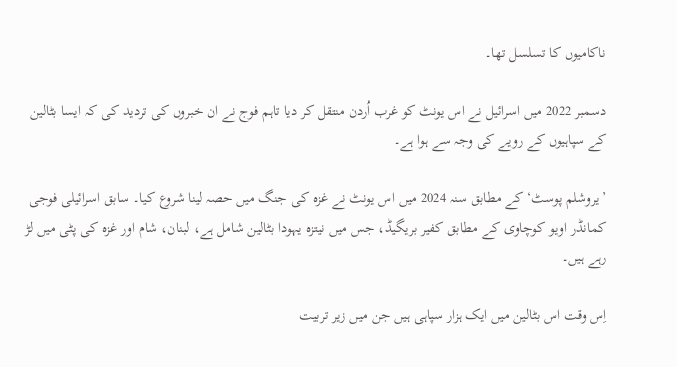ناکامیوں کا تسلسل تھا۔

دسمبر 2022 میں اسرائیل نے اس یونٹ کو غرب اُردن منتقل کر دیا تاہم فوج نے ان خبروں کی تردید کی کہ ایسا بٹالین کے سپاہیوں کے رویے کی وجہ سے ہوا ہے۔

’یروشلم پوسٹ‘ کے مطابق سنہ 2024 میں اس یونٹ نے غزہ کی جنگ میں حصہ لینا شروع کیا۔ سابق اسرائیلی فوجی کمانڈر اویو کوچاوی کے مطابق کفیر بریگیڈ، جس میں نیتزہ یہودا بٹالین شامل ہے، لبنان، شام اور غزہ کی پٹی میں لڑ رہے ہیں۔

اِس وقت اس بٹالین میں ایک ہزار سپاہی ہیں جن میں زیر تربیت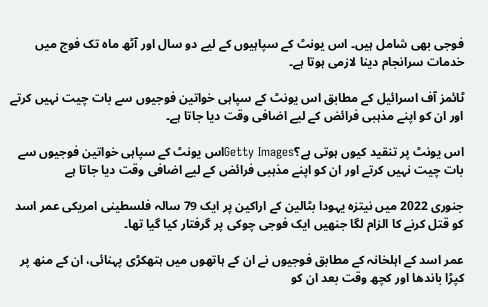فوجی بھی شامل ہیں۔ اس یونٹ کے سپاہیوں کے لیے دو سال اور آٹھ ماہ تک فوج میں خدمات سرانجام دینا لازمی ہوتا ہے۔

ٹائمز آف اسرائیل کے مطابق اس یونٹ کے سپاہی خواتین فوجیوں سے بات چیت نہیں کرتے اور ان کو اپنے مذہبی فرائض کے لیے اضافی وقت دیا جاتا ہے۔

اس یونٹ پر تنقید کیوں ہوتی ہے؟Getty Imagesاس یونٹ کے سپاہی خواتین فوجیوں سے بات چیت نہیں کرتے اور ان کو اپنے مذہبی فرائض کے لیے اضافی وقت دیا جاتا ہے

جنوری 2022 میں نیتزہ یہودا بٹالین کے اراکین پر ایک 79 سالہ فلسطینی امریکی عمر اسد کو قتل کرنے کا الزام لگا جنھیں ایک فوجی چوکی پر گرفتار کیا گیا تھا۔

عمر اسد کے اہلخانہ کے مطابق فوجیوں نے ان کے ہاتھوں میں ہتھکڑی پہنائی، ان کے منھ پر کپڑا باندھا اور کچھ وقت بعد ان کو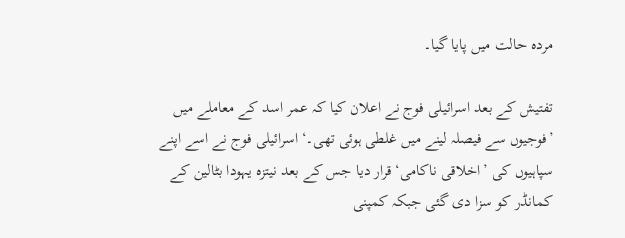مردہ حالت میں پایا گیا۔

تفتیش کے بعد اسرائیلی فوج نے اعلان کیا کہ عمر اسد کے معاملے میں ’فوجیوں سے فیصلہ لینے میں غلطی ہوئی تھی۔‘ اسرائیلی فوج نے اسے اپنے سپاہیوں کی ’اخلاقی ناکامی‘ قرار دیا جس کے بعد نیتزہ یہودا بٹالین کے کمانڈر کو سزا دی گئی جبکہ کمپنی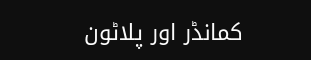کمانڈر اور پلاٹون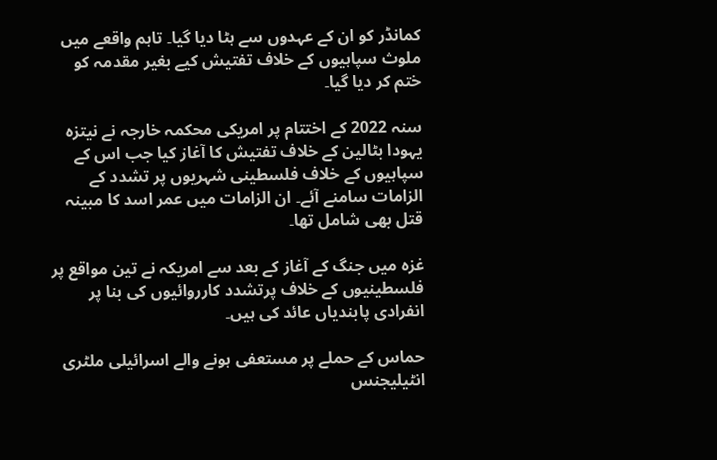کمانڈر کو ان کے عہدوں سے ہٹا دیا گیا۔ تاہم واقعے میں ملوث سپاہیوں کے خلاف تفتیش کیے بغیر مقدمہ کو ختم کر دیا گیا۔

سنہ 2022 کے اختتام پر امریکی محکمہ خارجہ نے نیتزہ یہودا بٹالین کے خلاف تفتیش کا آغاز کیا جب اس کے سپاہیوں کے خلاف فلسطینی شہریوں پر تشدد کے الزامات سامنے آئے۔ ان الزامات میں عمر اسد کا مبینہ قتل بھی شامل تھا۔

غزہ میں جنگ کے آغاز کے بعد سے امریکہ نے تین مواقع پر فلسطینیوں کے خلاف پرتشدد کارروائیوں کی بنا پر انفرادی پابندیاں عائد کی ہیں۔

حماس کے حملے پر مستعفی ہونے والے اسرائیلی ملٹری انٹیلیجنس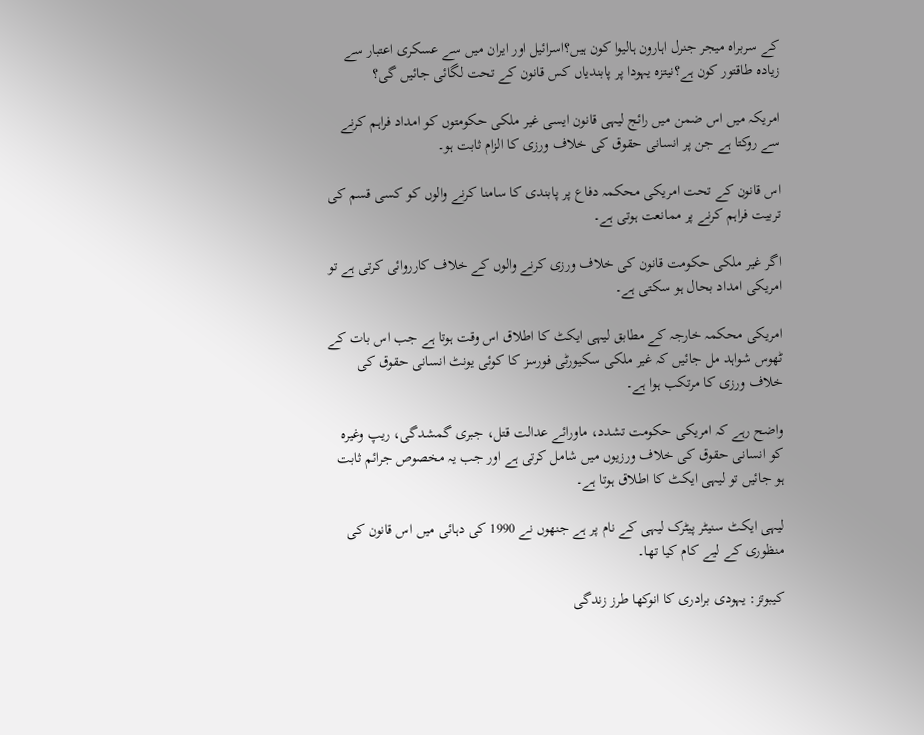کے سربراہ میجر جنرل اہارون ہالیوا کون ہیں؟اسرائیل اور ایران میں سے عسکری اعتبار سے زیادہ طاقتور کون ہے؟نیتزہ یہودا پر پابندیاں کس قانون کے تحت لگائی جائیں گی؟

امریکہ میں اس ضمن میں رائج لیہی قانون ایسی غیر ملکی حکومتوں کو امداد فراہم کرنے سے روکتا ہے جن پر انسانی حقوق کی خلاف ورزی کا الزام ثابت ہو۔

اس قانون کے تحت امریکی محکمہ دفاع پر پابندی کا سامنا کرنے والوں کو کسی قسم کی تربیت فراہم کرنے پر ممانعت ہوتی ہے۔

اگر غیر ملکی حکومت قانون کی خلاف ورزی کرنے والوں کے خلاف کارروائی کرتی ہے تو امریکی امداد بحال ہو سکتی ہے۔

امریکی محکمہ خارجہ کے مطابق لیہی ایکٹ کا اطلاق اس وقت ہوتا ہے جب اس بات کے ٹھوس شواہد مل جائیں کہ غیر ملکی سکیورٹی فورسز کا کوئی یونٹ انسانی حقوق کی خلاف ورزی کا مرتکب ہوا ہے۔

واضح رہے کہ امریکی حکومت تشدد، ماورائے عدالت قتل، جبری گمشدگی، ریپ وغیرہ کو انسانی حقوق کی خلاف ورزیوں میں شامل کرتی ہے اور جب یہ مخصوص جرائم ثابت ہو جائیں تو لیہی ایکٹ کا اطلاق ہوتا ہے۔

لیہی ایکٹ سنیٹر پیٹرک لیہی کے نام پر ہے جنھوں نے 1990 کی دہائی میں اس قانون کی منظوری کے لیے کام کیا تھا۔

کیبوتز: یہودی برادری کا انوکھا طرز زندگی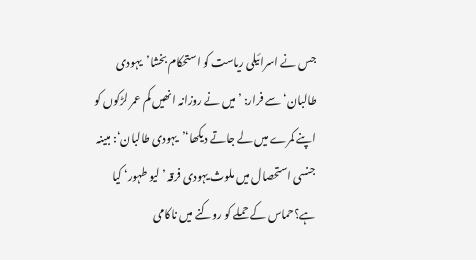جس نے اسرائیلی ریاست کو استحکام بخشا’یہودی طالبان‘ سے فرار: ’میں نے روزانہ انھیں کم عمر لڑکوں کو اپنے کمرے میں لے جاتے دیکھا‘’یہودی طالبان‘: مبینہ جنسی استحصال میں ملوث یہودی فرقہ ’لیو طہور‘ کیا ہے؟حماس کے حملے کو روکنے میں ناکامی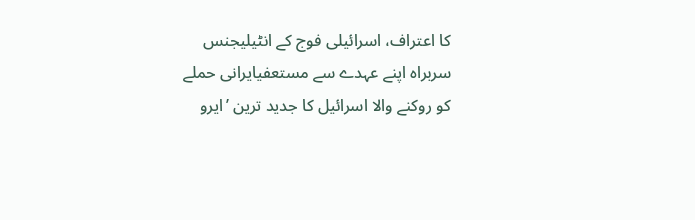کا اعتراف، اسرائیلی فوج کے انٹیلیجنس سربراہ اپنے عہدے سے مستعفیایرانی حملے کو روکنے والا اسرائیل کا جدید ترین ’ایرو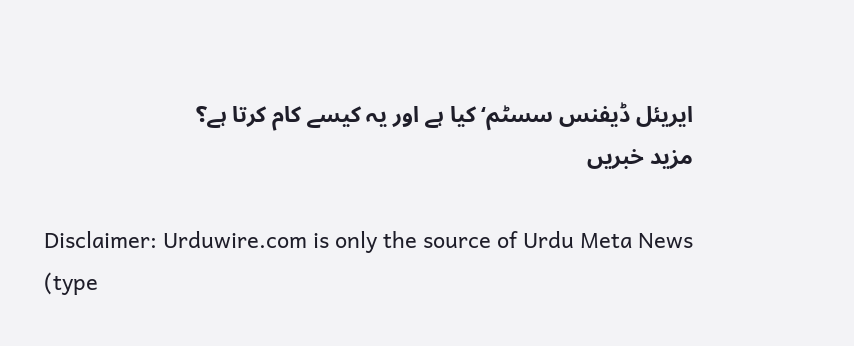ایریئل ڈیفنس سسٹم‘ کیا ہے اور یہ کیسے کام کرتا ہے؟
مزید خبریں

Disclaimer: Urduwire.com is only the source of Urdu Meta News (type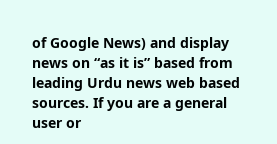of Google News) and display news on “as it is” based from leading Urdu news web based sources. If you are a general user or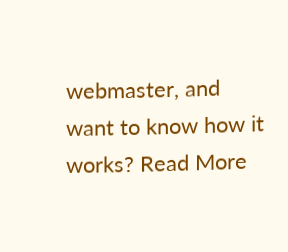webmaster, and want to know how it works? Read More